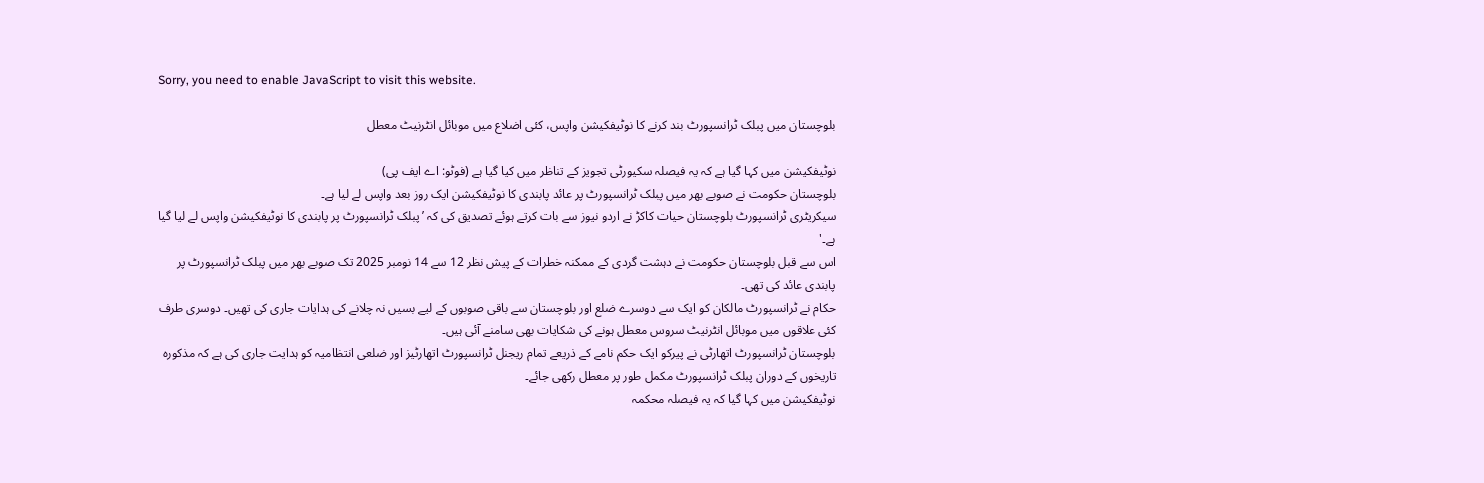Sorry, you need to enable JavaScript to visit this website.

بلوچستان میں پبلک ٹرانسپورٹ بند کرنے کا نوٹیفکیشن واپس، کئی اضلاع میں موبائل انٹرنیٹ معطل

نوٹیفکیشن میں کہا گیا ہے کہ یہ فیصلہ سکیورٹی تجویز کے تناظر میں کیا گیا ہے (فوٹو: اے ایف پی)
بلوچستان حکومت نے صوبے بھر میں پبلک ٹرانسپورٹ پر عائد پابندی کا نوٹیفکیشن ایک روز بعد واپس لے لیا ہے۔
سیکریٹری ٹرانسپورٹ بلوچستان حیات کاکڑ نے اردو نیوز سے بات کرتے ہوئے تصدیق کی کہ ’پبلک ٹرانسپورٹ پر پابندی کا نوٹیفکیشن واپس لے لیا گیا ہے۔'
اس سے قبل بلوچستان حکومت نے دہشت گردی کے ممکنہ خطرات کے پیش نظر 12 سے 14 نومبر 2025 تک صوبے بھر میں پبلک ٹرانسپورٹ پر پابندی عائد کی تھی۔
حکام نے ٹرانسپورٹ مالکان کو ایک سے دوسرے ضلع اور بلوچستان سے باقی صوبوں کے لیے بسیں نہ چلانے کی ہدایات جاری کی تھیں۔ دوسری طرف کئی علاقوں میں موبائل انٹرنیٹ سروس معطل ہونے کی شکایات بھی سامنے آئی ہیں۔
بلوچستان ٹرانسپورٹ اتھارٹی نے پیرکو ایک حکم نامے کے ذریعے تمام ریجنل ٹرانسپورٹ اتھارٹیز اور ضلعی انتظامیہ کو ہدایت جاری کی ہے کہ مذکورہ تاریخوں کے دوران پبلک ٹرانسپورٹ مکمل طور پر معطل رکھی جائے۔
نوٹیفکیشن میں کہا گیا کہ یہ فیصلہ محکمہ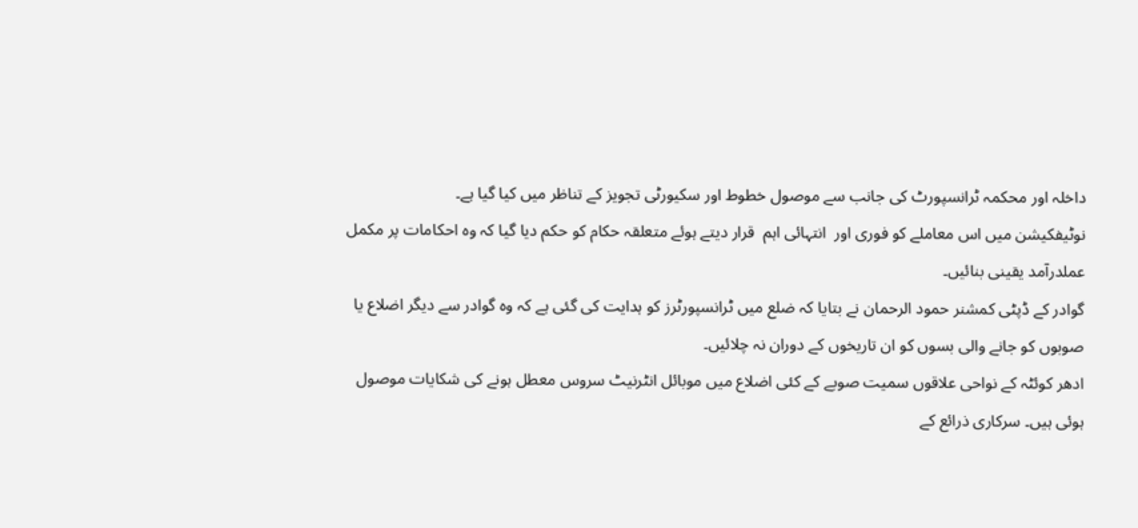داخلہ اور محکمہ ٹرانسپورٹ کی جانب سے موصول خطوط اور سکیورٹی تجویز کے تناظر میں کیا گیا ہے۔
نوٹیفکیشن میں اس معاملے کو فوری اور  انتہائی اہم  قرار دیتے ہوئے متعلقہ حکام کو حکم دیا گیا کہ وہ احکامات پر مکمل عملدرآمد یقینی بنائیں۔
گوادر کے ڈپٹی کمشنر حمود الرحمان نے بتایا کہ ضلع میں ٹرانسپورٹرز کو ہدایت کی گئی ہے کہ وہ گوادر سے دیگر اضلاع یا صوبوں کو جانے والی بسوں کو ان تاریخوں کے دوران نہ چلائیں۔
ادھر کوئٹہ کے نواحی علاقوں سمیت صوبے کے کئی اضلاع میں موبائل انٹرنیٹ سروس معطل ہونے کی شکایات موصول ہوئی ہیں۔ سرکاری ذرائع کے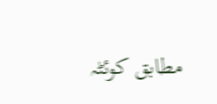مطابق کوئٹہ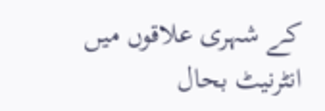کے شہری علاقوں میں انٹرنیٹ بحال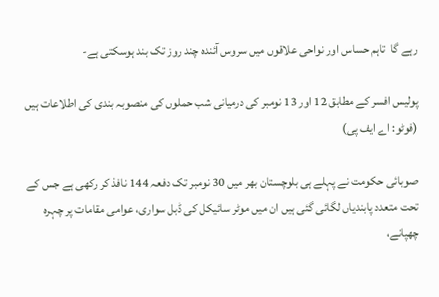رہے گا  تاہم حساس اور نواحی علاقوں میں سروس آئندہ چند روز تک بند ہوسکتی ہے-

پولیس افسر کے مطابق 12 اور 13 نومبر کی درمیانی شب حملوں کی منصوبہ بندی کی اطلاعات ہیں (فوٹو: اے ایف پی)

صوبائی حکومت نے پہلے ہی بلوچستان بھر میں 30 نومبر تک دفعہ 144 نافذ کر رکھی ہے جس کے تحت متعدد پابندیاں لگائی گئی ہیں ان میں موٹر سائیکل کی ڈبل سواری، عوامی مقامات پر چہرہ چھپانے،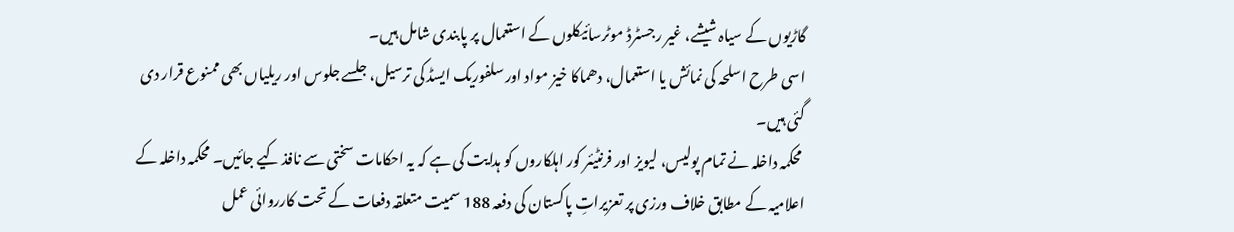گاڑیوں کے سیاہ شیشے، غیر رجسٹرڈ موٹرسائیکلوں کے استعمال پر پابندی شامل ہیں۔
اسی طرح اسلحہ کی نمائش یا استعمال، دھماکا خیز مواد اور سلفوریک ایسڈ کی ترسیل، جلسے جلوس اور ریلیاں بھی ممنوع قرار دی گئی ہیں۔
 محکمہ داخلہ نے تمام پولیس، لیویز اور فرنٹیئر کور اہلکاروں کو ہدایت کی ہے کہ یہ احکامات سختی سے نافذ کیے جائیں۔ محکمہ داخلہ کے اعلامیہ کے مطابق خلاف ورزی پر تعزیراتِ پاکستان کی دفعہ 188 سمیت متعلقہ دفعات کے تحت کارروائی عمل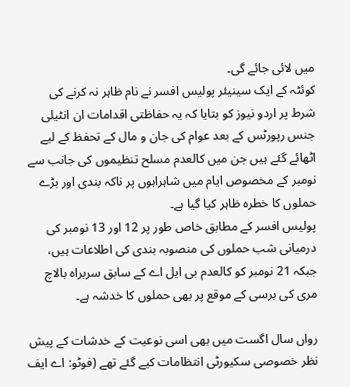میں لائی جائے گی۔
کوئٹہ کے ایک سینیئر پولیس افسر نے نام ظاہر نہ کرنے کی شرط پر اردو نیوز کو بتایا کہ یہ حفاظتی اقدامات ان انٹیلی جنس رپورٹس کے بعد عوام کی جان و مال کے تحفظ کے لیے اٹھائے گئے ہیں جن میں کالعدم مسلح تنظیموں کی جانب سے نومبر کے مخصوص ایام میں شاہراہوں پر ناکہ بندی اور بڑے حملوں کا خطرہ ظاہر کیا گیا ہے۔
پولیس افسر کے مطابق خاص طور پر 12 اور 13 نومبر کی درمیانی شب حملوں کی منصوبہ بندی کی اطلاعات ہیں، جبکہ 21 نومبر کو کالعدم بی ایل اے کے سابق سربراہ بالاچ مری کی برسی کے موقع پر بھی حملوں کا خدشہ ہے۔

رواں سال اگست میں بھی اسی نوعیت کے خدشات کے پیش نظر خصوصی سکیورٹی انتظامات کیے گئے تھے (فوٹو: اے ایف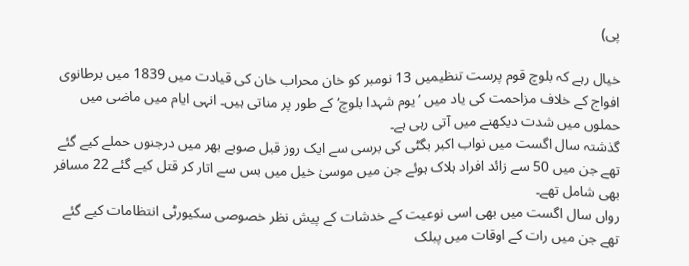پی)

خیال رہے کہ بلوچ قوم پرست تنظیمیں 13 نومبر کو خان محراب خان کی قیادت میں 1839 میں برطانوی افواج کے خلاف مزاحمت کی یاد میں ’یوم شہدا بلوچ‘ کے طور پر مناتی ہیں۔ انہی ایام میں ماضی میں حملوں میں شدت دیکھنے میں آتی رہی ہے۔
گذشتہ سال اگست میں نواب اکبر بگٹی کی برسی سے ایک روز قبل صوبے بھر میں درجنوں حملے کیے گئے تھے جن میں 50 سے زائد افراد ہلاک ہوئے جن میں موسیٰ خیل میں بس سے اتار کر قتل کیے گئے 22 مسافر بھی شامل تھے۔
رواں سال اگست میں بھی اسی نوعیت کے خدشات کے پیش نظر خصوصی سکیورٹی انتظامات کیے گئے تھے جن میں رات کے اوقات میں پبلک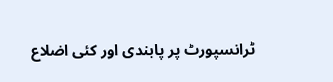ٹرانسپورٹ پر پابندی اور کئی اضلاع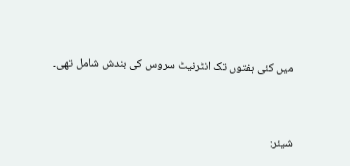میں کئی ہفتوں تک انٹرنیٹ سروس کی بندش شامل تھی۔



شیئر: